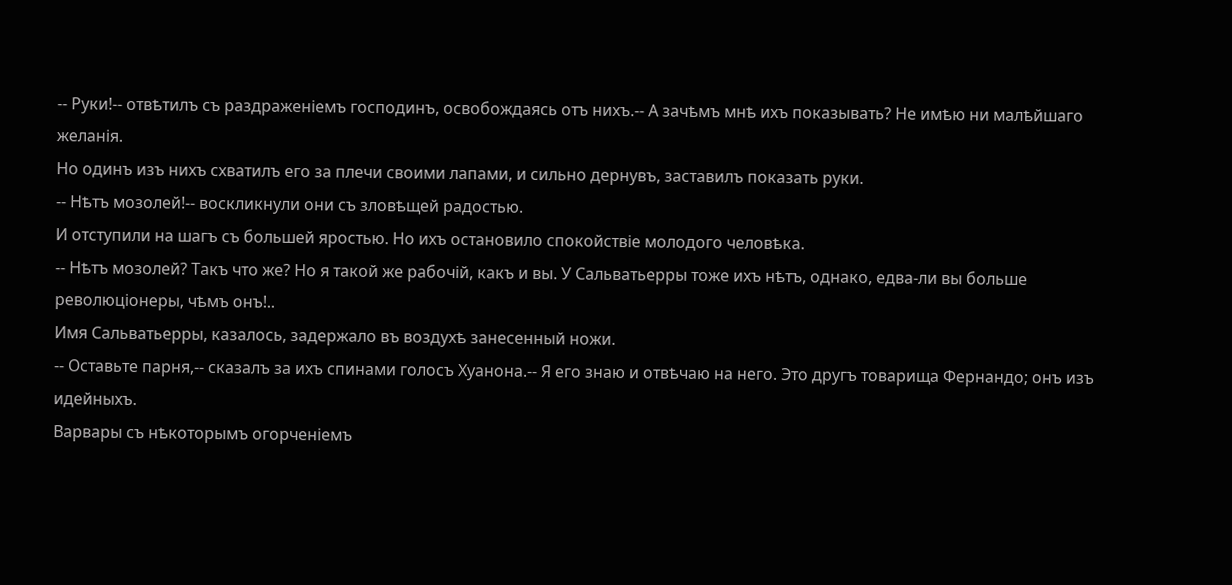-- Руки!-- отвѣтилъ съ раздраженіемъ господинъ, освобождаясь отъ нихъ.-- А зачѣмъ мнѣ ихъ показывать? Не имѣю ни малѣйшаго желанія.
Но одинъ изъ нихъ схватилъ его за плечи своими лапами, и сильно дернувъ, заставилъ показать руки.
-- Нѣтъ мозолей!-- воскликнули они съ зловѣщей радостью.
И отступили на шагъ съ большей яростью. Но ихъ остановило спокойствіе молодого человѣка.
-- Нѣтъ мозолей? Такъ что же? Но я такой же рабочій, какъ и вы. У Сальватьерры тоже ихъ нѣтъ, однако, едва-ли вы больше революціонеры, чѣмъ онъ!..
Имя Сальватьерры, казалось, задержало въ воздухѣ занесенный ножи.
-- Оставьте парня,-- сказалъ за ихъ спинами голосъ Хуанона.-- Я его знаю и отвѣчаю на него. Это другъ товарища Фернандо; онъ изъ идейныхъ.
Варвары съ нѣкоторымъ огорченіемъ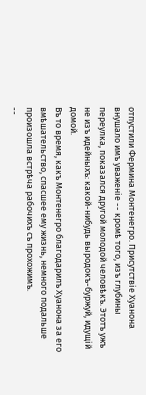отпустили Фермина Монтенегро. Присутствіе Хуанона внушало имъ уваженіе -- кромѣ того, изъ глубины переулка, показался другой молодой человѣкъ. Этотъ ужъ не изъ идейныхъ: какой-нибудь выродокъ-буржуй, идущій домой.
Въ то время, какъ Монтенегро благодарилъ Хуанона за его вмѣшательство, спасшее ему жизнь, немного подальше произошла встрѣча рабочихъ съ прохожимъ.
--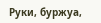Руки, буржуа,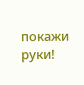покажи руки!